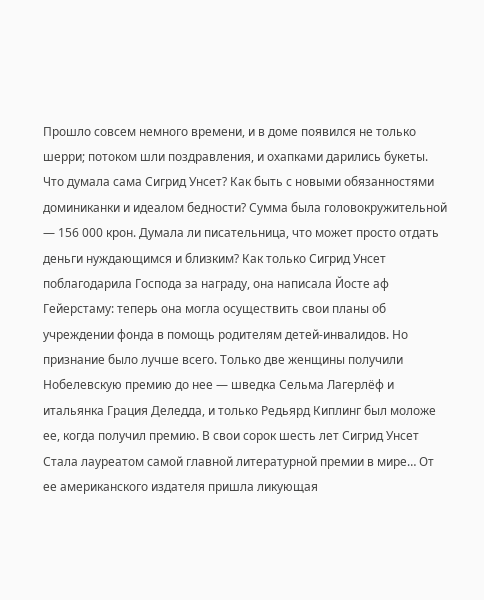Прошло совсем немного времени, и в доме появился не только шерри; потоком шли поздравления, и охапками дарились букеты. Что думала сама Сигрид Унсет? Как быть с новыми обязанностями доминиканки и идеалом бедности? Сумма была головокружительной — 156 000 крон. Думала ли писательница, что может просто отдать деньги нуждающимся и близким? Как только Сигрид Унсет поблагодарила Господа за награду, она написала Йосте аф Гейерстаму: теперь она могла осуществить свои планы об учреждении фонда в помощь родителям детей-инвалидов. Но признание было лучше всего. Только две женщины получили Нобелевскую премию до нее — шведка Сельма Лагерлёф и итальянка Грация Деледда, и только Редьярд Киплинг был моложе ее, когда получил премию. В свои сорок шесть лет Сигрид Унсет Стала лауреатом самой главной литературной премии в мире… От ее американского издателя пришла ликующая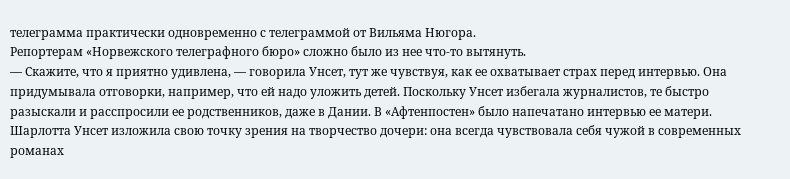телеграмма практически одновременно с телеграммой от Вильяма Нюгора.
Репортерам «Норвежского телеграфного бюро» сложно было из нее что-то вытянуть.
— Скажите, что я приятно удивлена, — говорила Унсет, тут же чувствуя, как ее охватывает страх перед интервью. Она придумывала отговорки, например, что ей надо уложить детей. Поскольку Унсет избегала журналистов, те быстро разыскали и расспросили ее родственников, даже в Дании. В «Афтенпостен» было напечатано интервью ее матери. Шарлотта Унсет изложила свою точку зрения на творчество дочери: она всегда чувствовала себя чужой в современных романах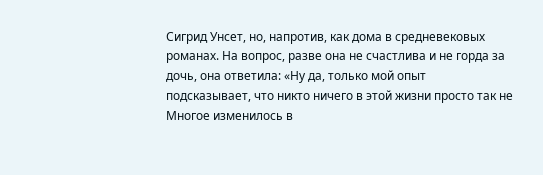Сигрид Унсет, но, напротив, как дома в средневековых романах. На вопрос, разве она не счастлива и не горда за дочь, она ответила: «Ну да, только мой опыт подсказывает, что никто ничего в этой жизни просто так не
Многое изменилось в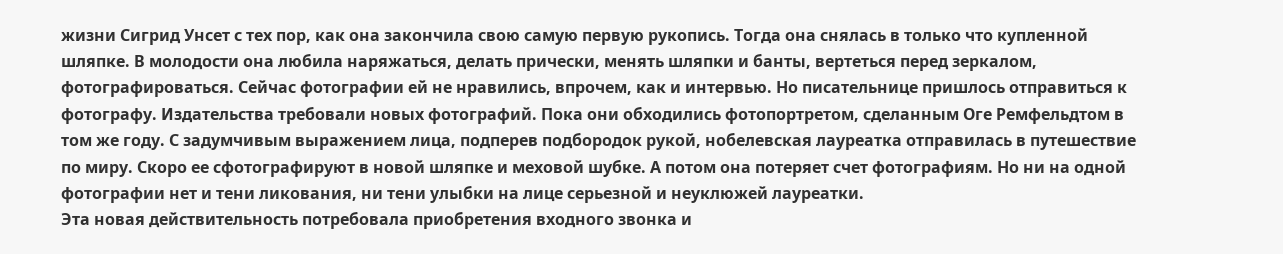жизни Сигрид Унсет с тех пор, как она закончила свою самую первую рукопись. Тогда она снялась в только что купленной шляпке. В молодости она любила наряжаться, делать прически, менять шляпки и банты, вертеться перед зеркалом, фотографироваться. Сейчас фотографии ей не нравились, впрочем, как и интервью. Но писательнице пришлось отправиться к фотографу. Издательства требовали новых фотографий. Пока они обходились фотопортретом, сделанным Оге Ремфельдтом в том же году. С задумчивым выражением лица, подперев подбородок рукой, нобелевская лауреатка отправилась в путешествие по миру. Скоро ее сфотографируют в новой шляпке и меховой шубке. А потом она потеряет счет фотографиям. Но ни на одной фотографии нет и тени ликования, ни тени улыбки на лице серьезной и неуклюжей лауреатки.
Эта новая действительность потребовала приобретения входного звонка и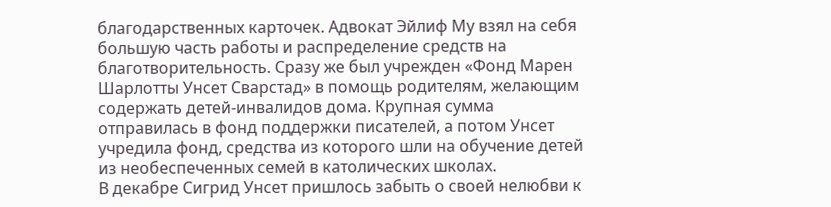благодарственных карточек. Адвокат Эйлиф Му взял на себя большую часть работы и распределение средств на благотворительность. Сразу же был учрежден «Фонд Марен Шарлотты Унсет Сварстад» в помощь родителям, желающим содержать детей-инвалидов дома. Крупная сумма отправилась в фонд поддержки писателей, а потом Унсет учредила фонд, средства из которого шли на обучение детей из необеспеченных семей в католических школах.
В декабре Сигрид Унсет пришлось забыть о своей нелюбви к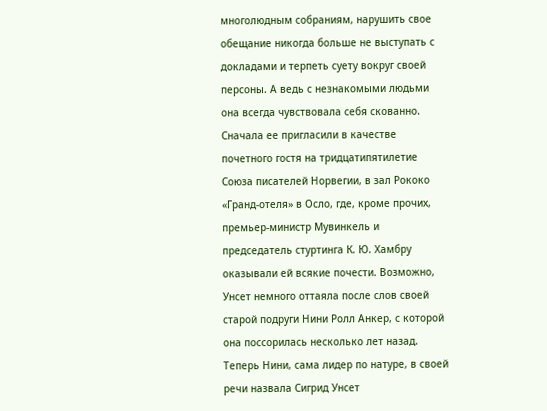многолюдным собраниям, нарушить свое обещание никогда больше не выступать с докладами и терпеть суету вокруг своей персоны. А ведь с незнакомыми людьми она всегда чувствовала себя скованно. Сначала ее пригласили в качестве почетного гостя на тридцатипятилетие Союза писателей Норвегии, в зал Рококо «Гранд-отеля» в Осло, где, кроме прочих, премьер-министр Мувинкель и председатель стуртинга К. Ю. Хамбру оказывали ей всякие почести. Возможно, Унсет немного оттаяла после слов своей старой подруги Нини Ролл Анкер, с которой она поссорилась несколько лет назад. Теперь Нини, сама лидер по натуре, в своей речи назвала Сигрид Унсет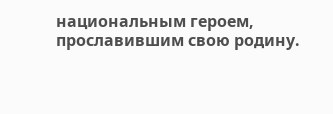национальным героем, прославившим свою родину.